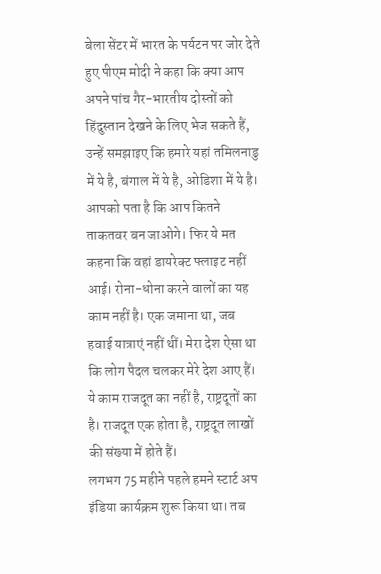बेला सेंटर में भारत के पर्यटन पर जोर देते हुए पीएम मोदी ने कहा कि क्या आप अपने पांच गैर-भारतीय दोस्तों को हिंदुस्तान देखने के लिए भेज सकते हैं, उन्हें समझाइए कि हमारे यहां तमिलनाडु में ये है, बंगाल में ये है, ओडिशा में ये है। आपको पता है कि आप कितने ताकतवर बन जाओगे। फिर ये मत कहना कि वहां डायरेक्ट फ्लाइट नहीं आई। रोना-धोना करने वालों का यह काम नहीं है। एक जमाना था, जब हवाई यात्राएं नहीं थीं। मेरा देश ऐसा था कि लोग पैदल चलकर मेरे देश आए हैं। ये काम राजदूत का नहीं है, राष्ट्रदूतों का है। राजदूत एक होता है, राष्ट्रदूत लाखों की संख्या में होते हैं।
लगभग 75 महीने पहले हमने स्टार्ट अप इंडिया कार्यक्रम शुरू किया था। तब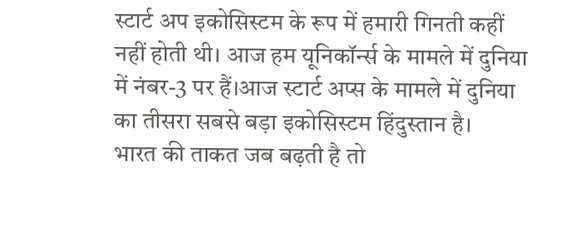स्टार्ट अप इकोसिस्टम के रूप में हमारी गिनती कहीं नहीं होती थी। आज हम यूनिकॉर्न्स के मामले में दुनिया में नंबर-3 पर हैं।आज स्टार्ट अप्स के मामले में दुनिया का तीसरा सबसे बड़ा इकोसिस्टम हिंदुस्तान है।
भारत की ताकत जब बढ़ती है तो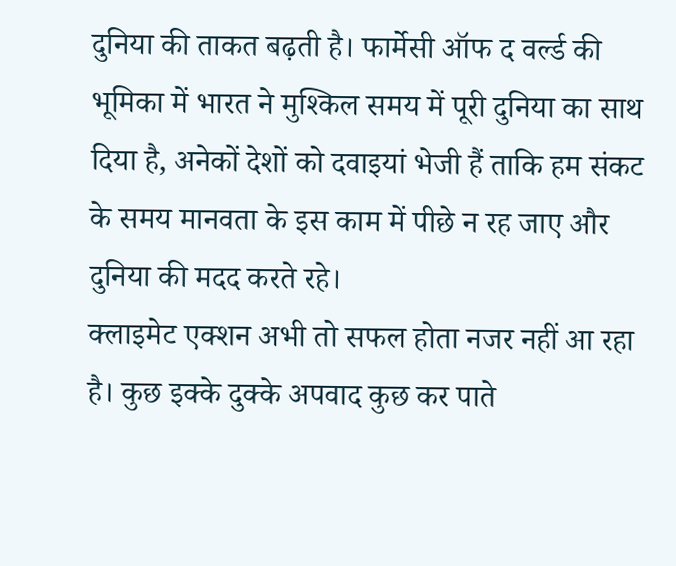दुनिया की ताकत बढ़ती है। फार्मेसी ऑफ द वर्ल्ड की भूमिका में भारत ने मुश्किल समय में पूरी दुनिया का साथ दिया है, अनेकों देशों को दवाइयां भेजी हैं ताकि हम संकट के समय मानवता के इस काम में पीछे न रह जाए और दुनिया की मदद करते रहे।
क्लाइमेट एक्शन अभी तो सफल होता नजर नहीं आ रहा है। कुछ इक्के दुक्के अपवाद कुछ कर पाते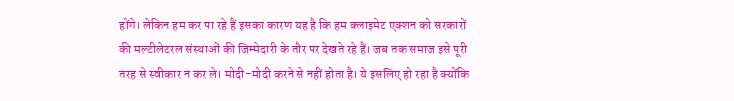होंगे। लेकिन हम कर पा रहे हैं इसका कारण यह है कि हम क्लाइमेट एक्शन को सरकारों की मल्टीलेटरल संस्थाओं की जिम्मेदारी के तौर पर देखते रहे हैं। जब तक समाज इसे पूरी तरह से स्वीकार न कर ले। मोदी-मोदी करने से नहीं होता है। ये इसलिए हो रहा है क्योंकि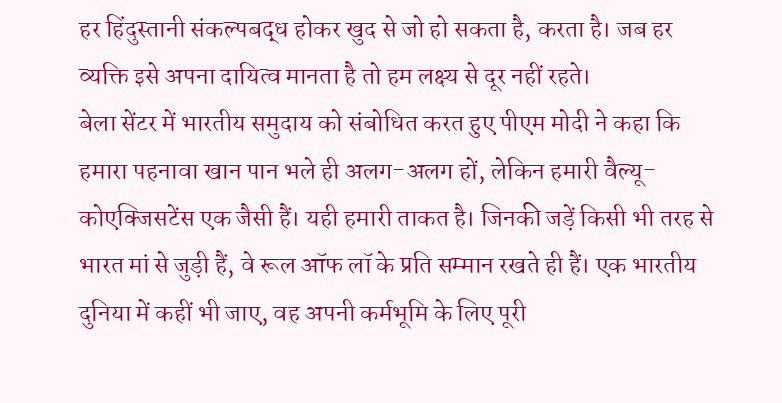हर हिंदुस्तानी संकल्पबद्ध होकर खुद से जो हो सकता है, करता है। जब हर व्यक्ति इसे अपना दायित्व मानता है तो हम लक्ष्य से दूर नहीं रहते।
बेला सेंटर में भारतीय समुदाय को संबोधित करत हुए पीएम मोदी ने कहा कि हमारा पहनावा खान पान भले ही अलग-अलग हों, लेकिन हमारी वैल्यू-कोएक्जिसटेंस एक जैसी हैं। यही हमारी ताकत है। जिनकी जड़ें किसी भी तरह से भारत मां से जुड़ी हैं, वे रूल ऑफ लॉ के प्रति सम्मान रखते ही हैं। एक भारतीय दुनिया में कहीं भी जाए, वह अपनी कर्मभूमि के लिए पूरी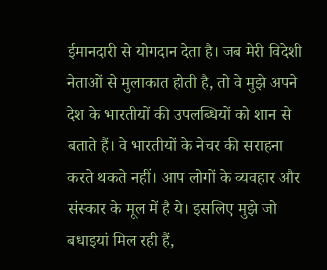ईमानदारी से योगदान देता है। जब मेरी विदेशी नेताओं से मुलाकात होती है, तो वे मुझे अपने देश के भारतीयों की उपलब्धियों को शान से बताते हैं। वे भारतीयों के नेचर की सराहना करते थकते नहीं। आप लोगों के व्यवहार और संस्कार के मूल में है ये। इसलिए मुझे जो बधाइयां मिल रही हैं,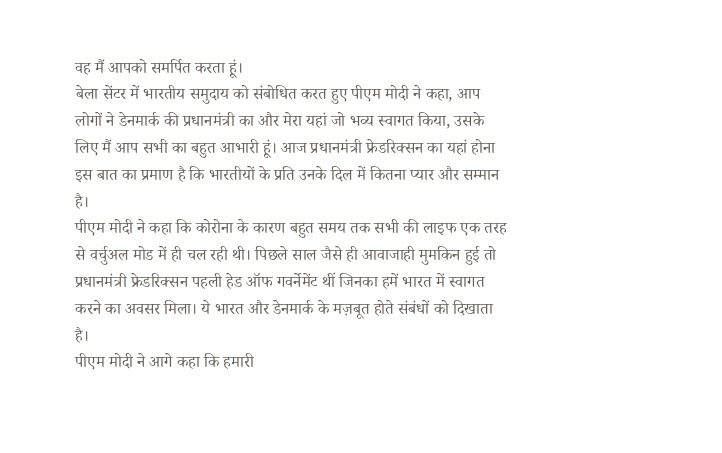वह मैं आपको समर्पित करता हूं।
बेला सेंटर में भारतीय समुदाय को संबोधित करत हुए पीएम मोदी ने कहा, आप लोगों ने डेनमार्क की प्रधानमंत्री का और मेरा यहां जो भव्य स्वागत किया, उसके लिए मैं आप सभी का बहुत आभारी हूं। आज प्रधानमंत्री फ्रेडरिक्सन का यहां होना इस बात का प्रमाण है कि भारतीयों के प्रति उनके दिल में कितना प्यार और सम्मान है।
पीएम मोदी ने कहा कि कोरोना के कारण बहुत समय तक सभी की लाइफ एक तरह से वर्चुअल मोड में ही चल रही थी। पिछले साल जैसे ही आवाजाही मुमकिन हुई तो प्रधानमंत्री फ्रेडरिक्सन पहली हेड ऑफ गवर्नेमेंट थीं जिनका हमें भारत में स्वागत करने का अवसर मिला। ये भारत और डेनमार्क के मज़बूत होते संबंधों को दिखाता है।
पीएम मोदी ने आगे कहा कि हमारी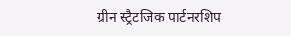ग्रीन स्ट्रैटजिक पार्टनरशिप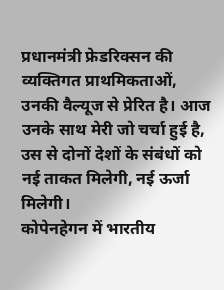प्रधानमंत्री फ्रेडरिक्सन की व्यक्तिगत प्राथमिकताओं, उनकी वैल्यूज से प्रेरित है। आज उनके साथ मेरी जो चर्चा हुई है, उस से दोनों देशों के संबंधों को नई ताकत मिलेगी, नई ऊर्जा मिलेगी।
कोपेनहेगन में भारतीय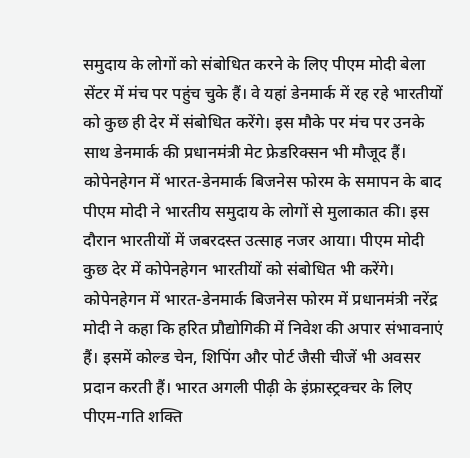समुदाय के लोगों को संबोधित करने के लिए पीएम मोदी बेला सेंटर में मंच पर पहुंच चुके हैं। वे यहां डेनमार्क में रह रहे भारतीयों को कुछ ही देर में संबोधित करेंगे। इस मौके पर मंच पर उनके साथ डेनमार्क की प्रधानमंत्री मेट फ्रेडरिक्सन भी मौजूद हैं।
कोपेनहेगन में भारत-डेनमार्क बिजनेस फोरम के समापन के बाद पीएम मोदी ने भारतीय समुदाय के लोगों से मुलाकात की। इस दौरान भारतीयों में जबरदस्त उत्साह नजर आया। पीएम मोदी कुछ देर में कोपेनहेगन भारतीयों को संबोधित भी करेंगे।
कोपेनहेगन में भारत-डेनमार्क बिजनेस फोरम में प्रधानमंत्री नरेंद्र मोदी ने कहा कि हरित प्रौद्योगिकी में निवेश की अपार संभावनाएं हैं। इसमें कोल्ड चेन, शिपिंग और पोर्ट जैसी चीजें भी अवसर प्रदान करती हैं। भारत अगली पीढ़ी के इंफ्रास्ट्रक्चर के लिए पीएम-गति शक्ति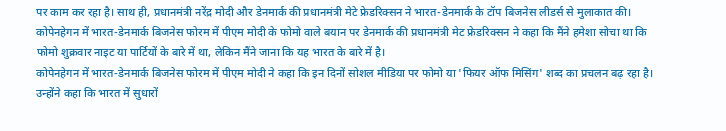पर काम कर रहा है। साथ ही, प्रधानमंत्री नरेंद्र मोदी और डेनमार्क की प्रधानमंत्री मेटे फ्रेडरिक्सन ने भारत-डेनमार्क के टॉप बिजनेस लीडर्स से मुलाकात की।
कोपेनहेगन में भारत-डेनमार्क बिजनेस फोरम में पीएम मोदी के फोमो वाले बयान पर डेनमार्क की प्रधानमंत्री मेट फ्रेडरिक्सन ने कहा कि मैंने हमेशा सोचा था कि फोमो शुक्रवार नाइट या पार्टियों के बारे में था, लेकिन मैंने जाना कि यह भारत के बारे में है।
कोपेनहेगन में भारत-डेनमार्क बिजनेस फोरम में पीएम मोदी ने कहा कि इन दिनों सोशल मीडिया पर फोमो या 'फियर ऑफ मिसिंग' शब्द का प्रचलन बढ़ रहा है। उन्होंने कहा कि भारत में सुधारों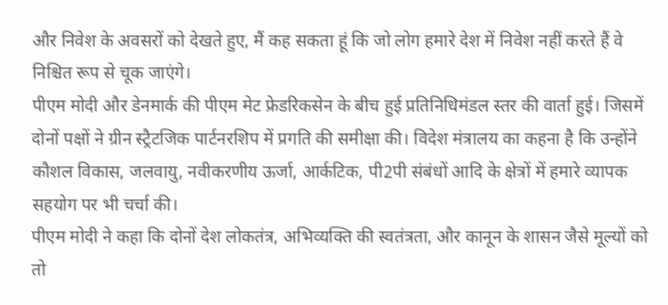और निवेश के अवसरों को देखते हुए, मैं कह सकता हूं कि जो लोग हमारे देश में निवेश नहीं करते हैं वे निश्चित रूप से चूक जाएंगे।
पीएम मोदी और डेनमार्क की पीएम मेट फ्रेडरिकसेन के बीच हुई प्रतिनिधिमंडल स्तर की वार्ता हुई। जिसमें दोनों पक्षों ने ग्रीन स्ट्रैटजिक पार्टनरशिप में प्रगति की समीक्षा की। विदेश मंत्रालय का कहना है कि उन्होंने कौशल विकास, जलवायु, नवीकरणीय ऊर्जा, आर्कटिक, पी2पी संबंधों आदि के क्षेत्रों में हमारे व्यापक सहयोग पर भी चर्चा की।
पीएम मोदी ने कहा कि दोनों देश लोकतंत्र, अभिव्यक्ति की स्वतंत्रता, और कानून के शासन जैसे मूल्यों को तो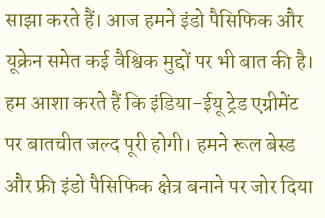साझा करते हैं। आज हमने इंडो पैसिफिक और यूक्रेन समेत कई वैश्विक मुद्दों पर भी बात की है। हम आशा करते हैं कि इंडिया-ईयू ट्रेड एग्रीमेंट पर बातचीत जल्द पूरी होगी। हमने रूल बेस्ड और फ्री इंडो पैसिफिक क्षेत्र बनाने पर जोर दिया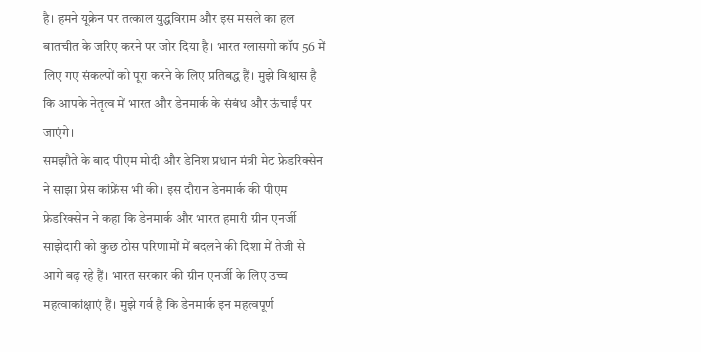है। हमने यूक्रेन पर तत्काल युद्धविराम और इस मसले का हल बातचीत के जरिए करने पर जोर दिया है। भारत ग्लासगो कॉप 56 में लिए गए संकल्पों को पूरा करने के लिए प्रतिबद्ध हैं। मुझे विश्वास है कि आपके नेतृत्व में भारत और डेनमार्क के संबंध और ऊंचाईं पर जाएंगे।
समझौते के बाद पीएम मोदी और डेनिश प्रधान मंत्री मेट फ्रेडरिक्सेन ने साझा प्रेस कांफ्रेंस भी की। इस दौरान डेनमार्क की पीएम फ्रेडरिक्सेन ने कहा कि डेनमार्क और भारत हमारी ग्रीन एनर्जी साझेदारी को कुछ ठोस परिणामों में बदलने की दिशा में तेजी से आगे बढ़ रहे हैं। भारत सरकार की ग्रीन एनर्जी के लिए उच्च महत्वाकांक्षाएं हैं। मुझे गर्व है कि डेनमार्क इन महत्वपूर्ण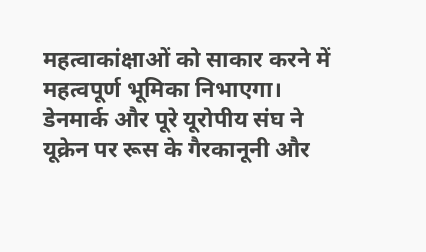महत्वाकांक्षाओं को साकार करने में महत्वपूर्ण भूमिका निभाएगा। डेनमार्क और पूरे यूरोपीय संघ ने यूक्रेन पर रूस के गैरकानूनी और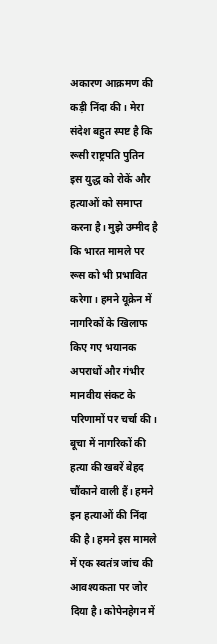अकारण आक्रमण की कड़ी निंदा की। मेरा संदेश बहुत स्पष्ट है कि रूसी राष्ट्रपति पुतिन इस युद्ध को रोकें और हत्याओं को समाप्त करना है। मुझे उम्मीद है कि भारत मामले पर रूस को भी प्रभावित करेगा। हमने यूक्रेन में नागरिकों के खिलाफ किए गए भयानक अपराधों और गंभीर मानवीय संकट के परिणामों पर चर्चा की। बूचा में नागरिकों की हत्या की खबरें बेहद चौंकाने वाली हैं। हमने इन हत्याओं की निंदा की है। हमने इस मामले में एक स्वतंत्र जांच की आवश्यकता पर जोर दिया है। कोपेनहेगन में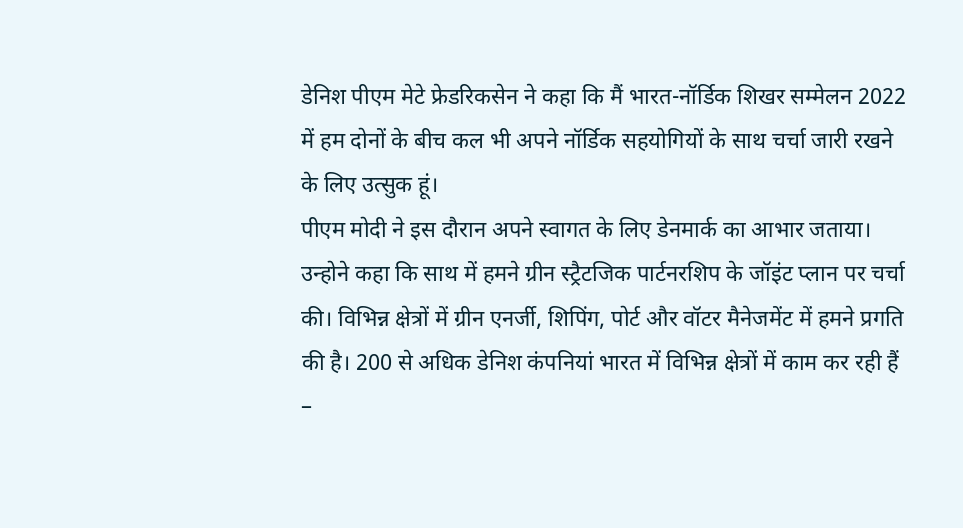डेनिश पीएम मेटे फ्रेडरिकसेन ने कहा कि मैं भारत-नॉर्डिक शिखर सम्मेलन 2022 में हम दोनों के बीच कल भी अपने नॉर्डिक सहयोगियों के साथ चर्चा जारी रखने के लिए उत्सुक हूं।
पीएम मोदी ने इस दौरान अपने स्वागत के लिए डेनमार्क का आभार जताया। उन्होने कहा कि साथ में हमने ग्रीन स्ट्रैटजिक पार्टनरशिप के जॉइंट प्लान पर चर्चा की। विभिन्न क्षेत्रों में ग्रीन एनर्जी, शिपिंग, पोर्ट और वॉटर मैनेजमेंट में हमने प्रगति की है। 200 से अधिक डेनिश कंपनियां भारत में विभिन्न क्षेत्रों में काम कर रही हैं –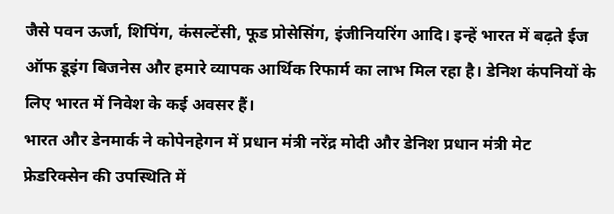जैसे पवन ऊर्जा, शिपिंग, कंसल्टेंसी, फूड प्रोसेसिंग, इंजीनियरिंग आदि। इन्हें भारत में बढ़ते ईज ऑफ डूइंग बिजनेस और हमारे व्यापक आर्थिक रिफार्म का लाभ मिल रहा है। डेनिश कंपनियों के लिए भारत में निवेश के कई अवसर हैं।
भारत और डेनमार्क ने कोपेनहेगन में प्रधान मंत्री नरेंद्र मोदी और डेनिश प्रधान मंत्री मेट फ्रेडरिक्सेन की उपस्थिति में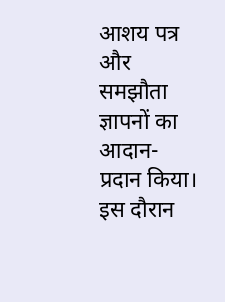आशय पत्र और समझौता ज्ञापनों का आदान-प्रदान किया। इस दौरान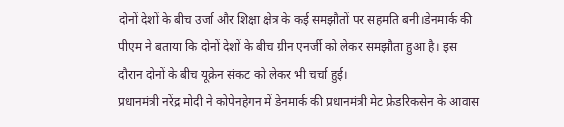दोनों देशों के बीच उर्जा और शिक्षा क्षेत्र के कई समझौतों पर सहमति बनी।डेनमार्क की पीएम ने बताया कि दोनों देशों के बीच ग्रीन एनर्जी को लेकर समझौता हुआ है। इस दौरान दोनों के बीच यूक्रेन संकट को लेकर भी चर्चा हुई।
प्रधानमंत्री नरेंद्र मोदी ने कोपेनहेगन में डेनमार्क की प्रधानमंत्री मेट फ्रेडरिकसेन के आवास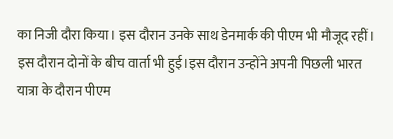का निजी दौरा किया। इस दौरान उनके साथ डेनमार्क की पीएम भी मौजूद रहीं। इस दौरान दोनों के बीच वार्ता भी हुई।इस दौरान उन्होंने अपनी पिछली भारत यात्रा के दौरान पीएम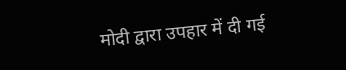मोदी द्वारा उपहार में दी गई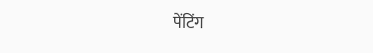पेंटिंग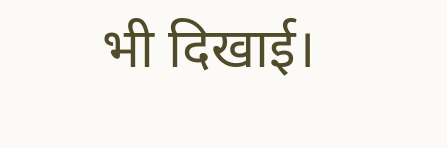भी दिखाई।